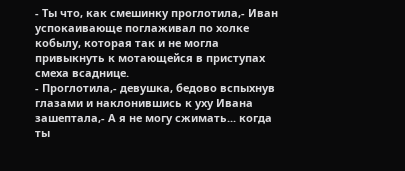- Ты что, как смешинку проглотила,- Иван успокаивающе поглаживал по холке кобылу, которая так и не могла привыкнуть к мотающейся в приступах смеха всаднице.
- Проглотила,- девушка, бедово вспыхнув глазами и наклонившись к уху Ивана зашептала,- А я не могу сжимать... когда ты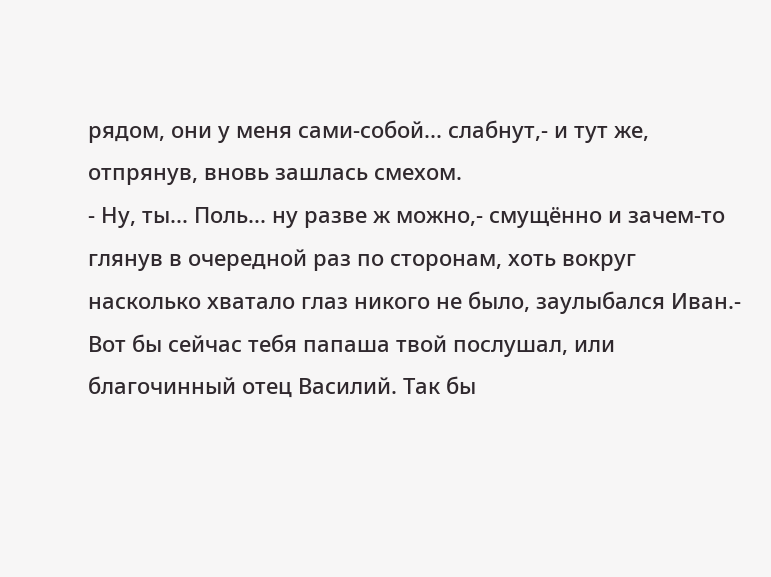рядом, они у меня сами-собой... слабнут,- и тут же, отпрянув, вновь зашлась смехом.
- Ну, ты... Поль... ну разве ж можно,- смущённо и зачем-то глянув в очередной раз по сторонам, хоть вокруг насколько хватало глаз никого не было, заулыбался Иван.- Вот бы сейчас тебя папаша твой послушал, или благочинный отец Василий. Так бы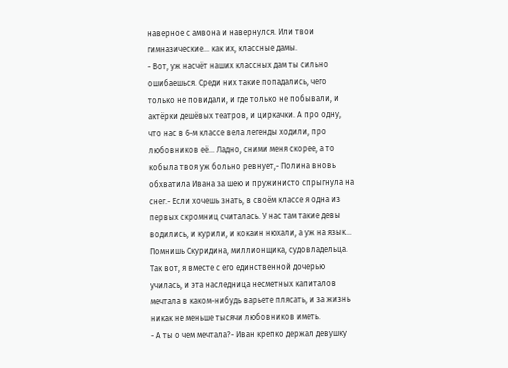наверное с амвона и навернулся. Или твои гимназические... как их, классные дамы.
- Вот, уж насчёт наших классных дам ты сильно ошибаешься. Среди них такие попадались, чего только не повидали, и где только не побывали, и актёрки дешёвых театров, и циркачки. А про одну, что нас в 6-м классе вела легенды ходили, про любовников её... Ладно, сними меня скорее, а то кобыла твоя уж больно ревнует,- Полина вновь обхватила Ивана за шею и пружинисто спрыгнула на снег.- Если хочешь знать, в своём классе я одна из первых скромниц считалась. У нас там такие девы водились, и курили, и кокаин нюхали, а уж на язык... Помнишь Скуридина, миллионщика, судовладельца. Так вот, я вместе с его единственной дочерью училась, и эта наследница несметных капиталов мечтала в каком-нибудь варьете плясать, и за жизнь никак не меньше тысячи любовников иметь.
- А ты о чем мечтала?- Иван крепко держал девушку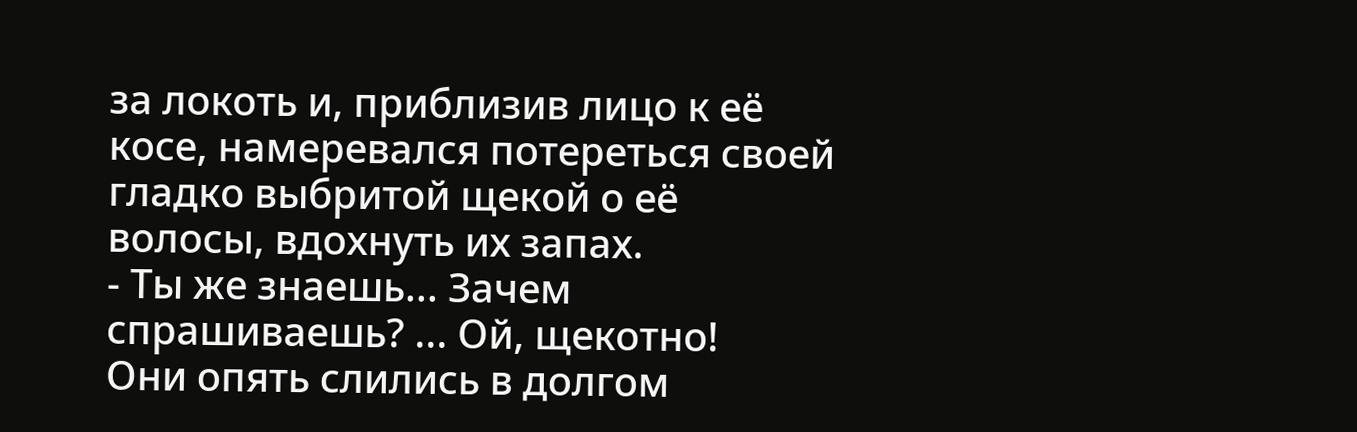за локоть и, приблизив лицо к её косе, намеревался потереться своей гладко выбритой щекой о её волосы, вдохнуть их запах.
- Ты же знаешь... Зачем спрашиваешь? ... Ой, щекотно!
Они опять слились в долгом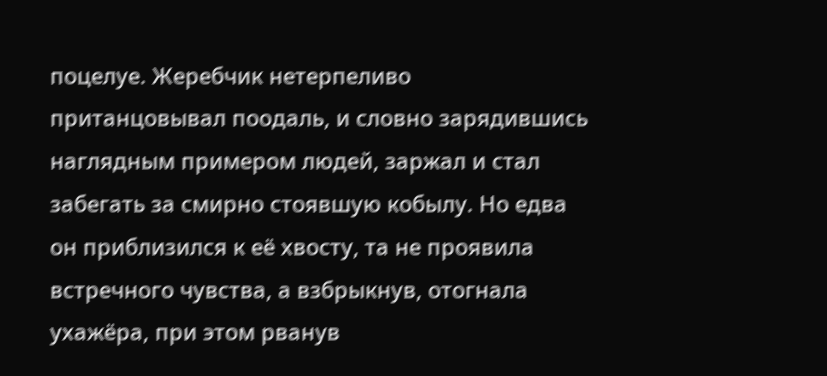поцелуе. Жеребчик нетерпеливо пританцовывал поодаль, и словно зарядившись наглядным примером людей, заржал и стал забегать за смирно стоявшую кобылу. Но едва он приблизился к её хвосту, та не проявила встречного чувства, а взбрыкнув, отогнала ухажёра, при этом рванув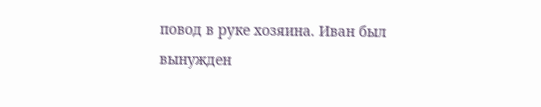повод в руке хозяина. Иван был вынужден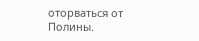оторваться от Полины.